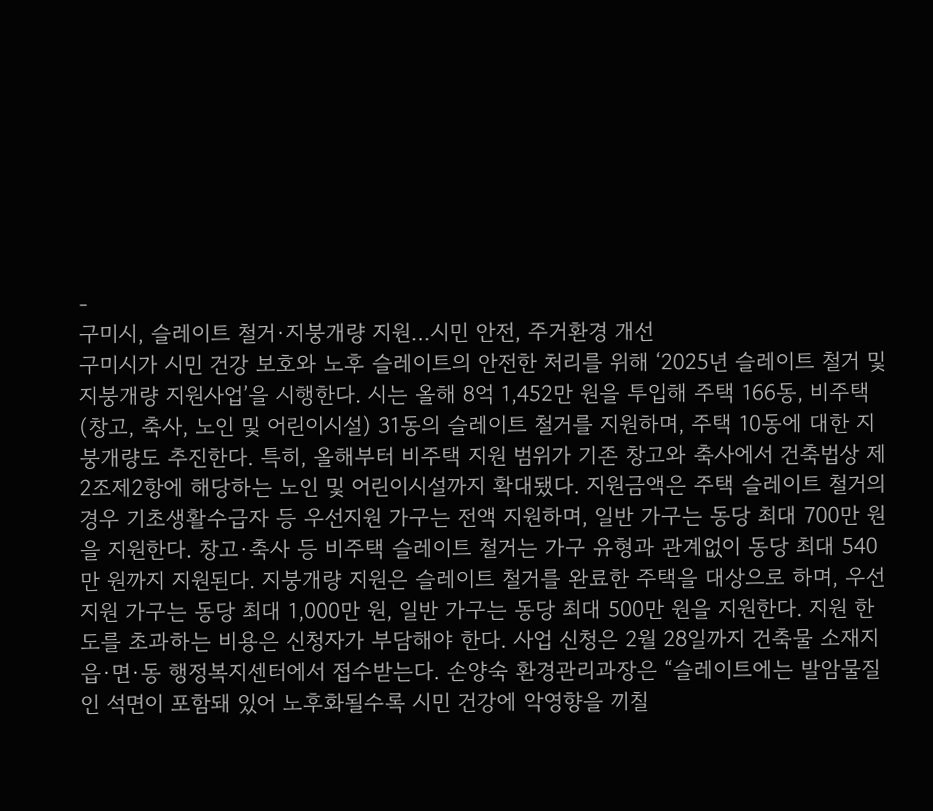-
구미시, 슬레이트 철거·지붕개량 지원…시민 안전, 주거환경 개선
구미시가 시민 건강 보호와 노후 슬레이트의 안전한 처리를 위해 ‘2025년 슬레이트 철거 및 지붕개량 지원사업’을 시행한다. 시는 올해 8억 1,452만 원을 투입해 주택 166동, 비주택(창고, 축사, 노인 및 어린이시설) 31동의 슬레이트 철거를 지원하며, 주택 10동에 대한 지붕개량도 추진한다. 특히, 올해부터 비주택 지원 범위가 기존 창고와 축사에서 건축법상 제2조제2항에 해당하는 노인 및 어린이시설까지 확대됐다. 지원금액은 주택 슬레이트 철거의 경우 기초생활수급자 등 우선지원 가구는 전액 지원하며, 일반 가구는 동당 최대 700만 원을 지원한다. 창고·축사 등 비주택 슬레이트 철거는 가구 유형과 관계없이 동당 최대 540만 원까지 지원된다. 지붕개량 지원은 슬레이트 철거를 완료한 주택을 대상으로 하며, 우선지원 가구는 동당 최대 1,000만 원, 일반 가구는 동당 최대 500만 원을 지원한다. 지원 한도를 초과하는 비용은 신청자가 부담해야 한다. 사업 신청은 2월 28일까지 건축물 소재지 읍·면·동 행정복지센터에서 접수받는다. 손양숙 환경관리과장은 “슬레이트에는 발암물질인 석면이 포함돼 있어 노후화될수록 시민 건강에 악영향을 끼칠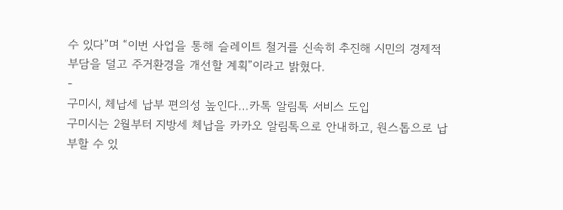수 있다”며 “이번 사업을 통해 슬레이트 철거를 신속히 추진해 시민의 경제적 부담을 덜고 주거환경을 개선할 계획”이라고 밝혔다.
-
구미시, 체납세 납부 편의성 높인다…카톡 알림톡 서비스 도입
구미시는 2월부터 지방세 체납을 카카오 알림톡으로 안내하고, 원스톱으로 납부할 수 있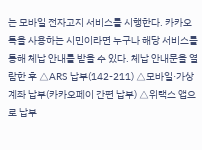는 모바일 전자고지 서비스를 시행한다. 카카오톡을 사용하는 시민이라면 누구나 해당 서비스를 통해 체납 안내를 받을 수 있다. 체납 안내문을 열람한 후 △ARS 납부(142-211) △모바일·가상계좌 납부(카카오페이 간편 납부) △위택스 앱으로 납부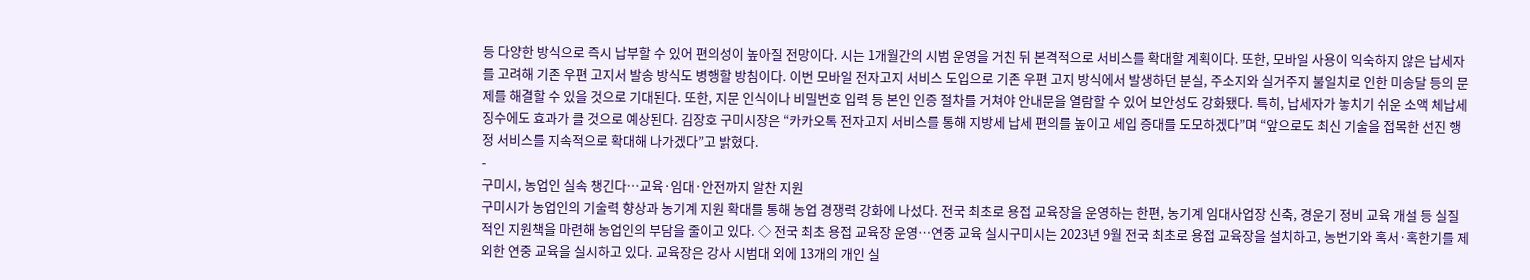등 다양한 방식으로 즉시 납부할 수 있어 편의성이 높아질 전망이다. 시는 1개월간의 시범 운영을 거친 뒤 본격적으로 서비스를 확대할 계획이다. 또한, 모바일 사용이 익숙하지 않은 납세자를 고려해 기존 우편 고지서 발송 방식도 병행할 방침이다. 이번 모바일 전자고지 서비스 도입으로 기존 우편 고지 방식에서 발생하던 분실, 주소지와 실거주지 불일치로 인한 미송달 등의 문제를 해결할 수 있을 것으로 기대된다. 또한, 지문 인식이나 비밀번호 입력 등 본인 인증 절차를 거쳐야 안내문을 열람할 수 있어 보안성도 강화됐다. 특히, 납세자가 놓치기 쉬운 소액 체납세 징수에도 효과가 클 것으로 예상된다. 김장호 구미시장은 “카카오톡 전자고지 서비스를 통해 지방세 납세 편의를 높이고 세입 증대를 도모하겠다”며 “앞으로도 최신 기술을 접목한 선진 행정 서비스를 지속적으로 확대해 나가겠다”고 밝혔다.
-
구미시, 농업인 실속 챙긴다…교육·임대·안전까지 알찬 지원
구미시가 농업인의 기술력 향상과 농기계 지원 확대를 통해 농업 경쟁력 강화에 나섰다. 전국 최초로 용접 교육장을 운영하는 한편, 농기계 임대사업장 신축, 경운기 정비 교육 개설 등 실질적인 지원책을 마련해 농업인의 부담을 줄이고 있다. ◇ 전국 최초 용접 교육장 운영…연중 교육 실시구미시는 2023년 9월 전국 최초로 용접 교육장을 설치하고, 농번기와 혹서·혹한기를 제외한 연중 교육을 실시하고 있다. 교육장은 강사 시범대 외에 13개의 개인 실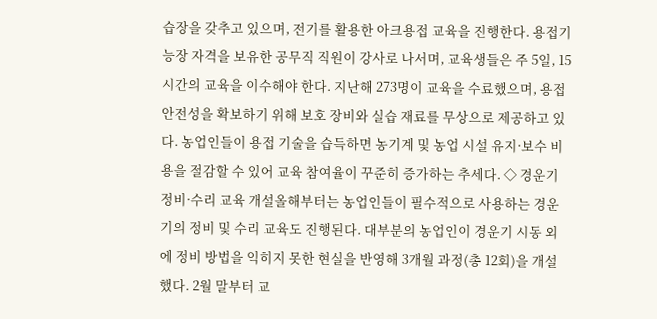습장을 갖추고 있으며, 전기를 활용한 아크용접 교육을 진행한다. 용접기능장 자격을 보유한 공무직 직원이 강사로 나서며, 교육생들은 주 5일, 15시간의 교육을 이수해야 한다. 지난해 273명이 교육을 수료했으며, 용접 안전성을 확보하기 위해 보호 장비와 실습 재료를 무상으로 제공하고 있다. 농업인들이 용접 기술을 습득하면 농기계 및 농업 시설 유지·보수 비용을 절감할 수 있어 교육 참여율이 꾸준히 증가하는 추세다. ◇ 경운기 정비·수리 교육 개설올해부터는 농업인들이 필수적으로 사용하는 경운기의 정비 및 수리 교육도 진행된다. 대부분의 농업인이 경운기 시동 외에 정비 방법을 익히지 못한 현실을 반영해 3개월 과정(총 12회)을 개설했다. 2월 말부터 교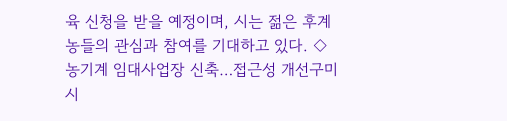육 신청을 받을 예정이며, 시는 젊은 후계농들의 관심과 참여를 기대하고 있다. ◇ 농기계 임대사업장 신축…접근성 개선구미시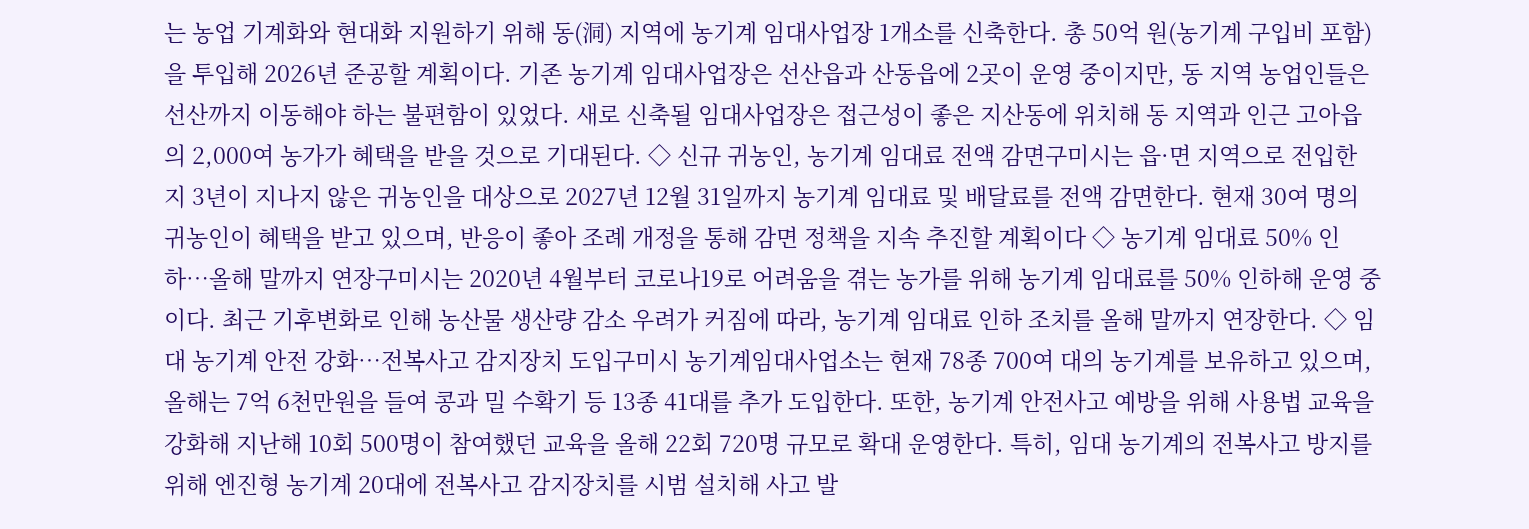는 농업 기계화와 현대화 지원하기 위해 동(洞) 지역에 농기계 임대사업장 1개소를 신축한다. 총 50억 원(농기계 구입비 포함)을 투입해 2026년 준공할 계획이다. 기존 농기계 임대사업장은 선산읍과 산동읍에 2곳이 운영 중이지만, 동 지역 농업인들은 선산까지 이동해야 하는 불편함이 있었다. 새로 신축될 임대사업장은 접근성이 좋은 지산동에 위치해 동 지역과 인근 고아읍의 2,000여 농가가 혜택을 받을 것으로 기대된다. ◇ 신규 귀농인, 농기계 임대료 전액 감면구미시는 읍·면 지역으로 전입한 지 3년이 지나지 않은 귀농인을 대상으로 2027년 12월 31일까지 농기계 임대료 및 배달료를 전액 감면한다. 현재 30여 명의 귀농인이 혜택을 받고 있으며, 반응이 좋아 조례 개정을 통해 감면 정책을 지속 추진할 계획이다 ◇ 농기계 임대료 50% 인하…올해 말까지 연장구미시는 2020년 4월부터 코로나19로 어려움을 겪는 농가를 위해 농기계 임대료를 50% 인하해 운영 중이다. 최근 기후변화로 인해 농산물 생산량 감소 우려가 커짐에 따라, 농기계 임대료 인하 조치를 올해 말까지 연장한다. ◇ 임대 농기계 안전 강화…전복사고 감지장치 도입구미시 농기계임대사업소는 현재 78종 700여 대의 농기계를 보유하고 있으며, 올해는 7억 6천만원을 들여 콩과 밀 수확기 등 13종 41대를 추가 도입한다. 또한, 농기계 안전사고 예방을 위해 사용법 교육을 강화해 지난해 10회 500명이 참여했던 교육을 올해 22회 720명 규모로 확대 운영한다. 특히, 임대 농기계의 전복사고 방지를 위해 엔진형 농기계 20대에 전복사고 감지장치를 시범 설치해 사고 발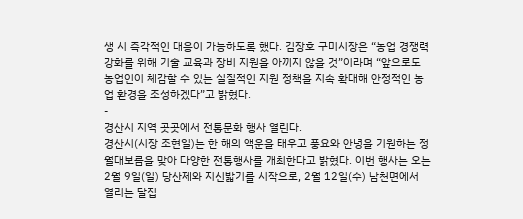생 시 즉각적인 대응이 가능하도록 했다. 김장호 구미시장은 “농업 경쟁력 강화를 위해 기술 교육과 장비 지원을 아끼지 않을 것”이라며 “앞으로도 농업인이 체감할 수 있는 실질적인 지원 정책을 지속 확대해 안정적인 농업 환경을 조성하겠다”고 밝혔다.
-
경산시 지역 곳곳에서 전통문화 행사 열린다.
경산시(시장 조현일)는 한 해의 액운을 태우고 풍요와 안녕을 기원하는 정월대보름을 맞아 다양한 전통행사를 개최한다고 밝혔다. 이번 행사는 오는 2월 9일(일) 당산제와 지신밟기를 시작으로, 2월 12일(수) 남천면에서 열리는 달집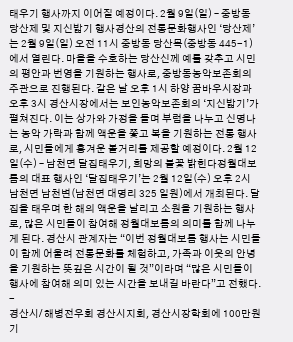태우기 행사까지 이어질 예정이다. 2월 9일(일) – 중방동 당산제 및 지신밟기 행사경산의 전통문화행사인 ‘당산제’는 2월 9일(일) 오전 11시 중방동 당산목(중방동 445-1)에서 열린다. 마을을 수호하는 당산신께 예를 갖추고 시민의 평안과 번영을 기원하는 행사로, 중방동농악보존회의 주관으로 진행된다. 같은 날 오후 1시 하양 꿈바우시장과 오후 3시 경산시장에서는 보인농악보존회의 ‘지신밟기’가 펼쳐진다. 이는 상가와 가정을 돌며 부럼을 나누고 신명나는 농악 가락과 함께 액운을 쫓고 복을 기원하는 전통 행사로, 시민들에게 흥겨운 볼거리를 제공할 예정이다. 2월 12일(수) – 남천면 달집태우기, 희망의 불꽃 밝힌다정월대보름의 대표 행사인 ‘달집태우기’는 2월 12일(수) 오후 2시 남천면 남천변(남천면 대명리 325 일원)에서 개최된다. 달집을 태우며 한 해의 액운을 날리고 소원을 기원하는 행사로, 많은 시민들이 참여해 정월대보름의 의미를 함께 나누게 된다. 경산시 관계자는 “이번 정월대보름 행사는 시민들이 함께 어울려 전통문화를 체험하고, 가족과 이웃의 안녕을 기원하는 뜻깊은 시간이 될 것”이라며 “많은 시민들이 행사에 참여해 의미 있는 시간을 보내길 바란다”고 전했다.
-
경산시/ 해병전우회 경산시지회, 경산시장학회에 100만원 기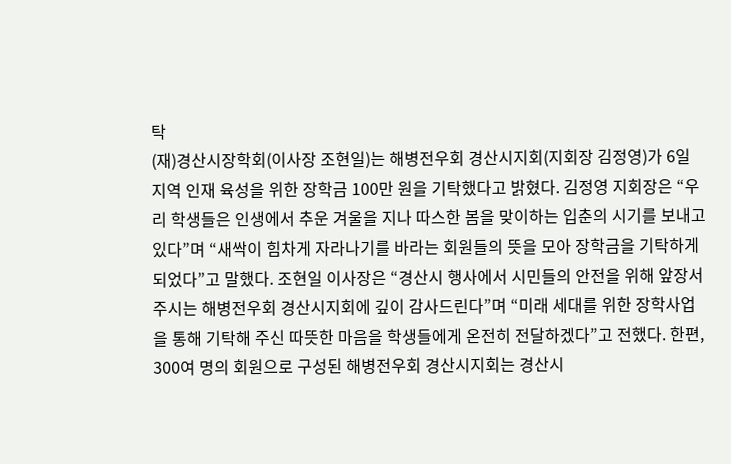탁
(재)경산시장학회(이사장 조현일)는 해병전우회 경산시지회(지회장 김정영)가 6일 지역 인재 육성을 위한 장학금 100만 원을 기탁했다고 밝혔다. 김정영 지회장은 “우리 학생들은 인생에서 추운 겨울을 지나 따스한 봄을 맞이하는 입춘의 시기를 보내고 있다”며 “새싹이 힘차게 자라나기를 바라는 회원들의 뜻을 모아 장학금을 기탁하게 되었다”고 말했다. 조현일 이사장은 “경산시 행사에서 시민들의 안전을 위해 앞장서 주시는 해병전우회 경산시지회에 깊이 감사드린다”며 “미래 세대를 위한 장학사업을 통해 기탁해 주신 따뜻한 마음을 학생들에게 온전히 전달하겠다”고 전했다. 한편, 300여 명의 회원으로 구성된 해병전우회 경산시지회는 경산시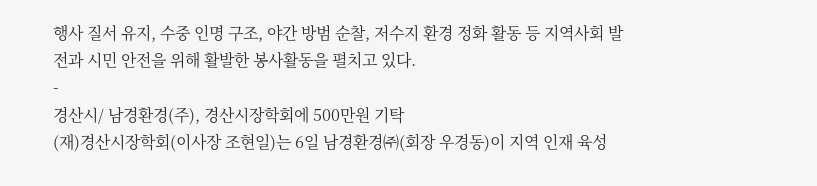행사 질서 유지, 수중 인명 구조, 야간 방범 순찰, 저수지 환경 정화 활동 등 지역사회 발전과 시민 안전을 위해 활발한 봉사활동을 펼치고 있다.
-
경산시/ 남경환경(주), 경산시장학회에 500만원 기탁
(재)경산시장학회(이사장 조현일)는 6일 남경환경㈜(회장 우경동)이 지역 인재 육성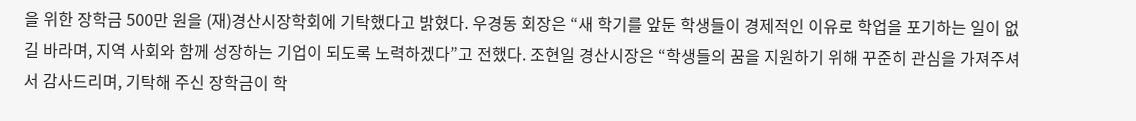을 위한 장학금 500만 원을 (재)경산시장학회에 기탁했다고 밝혔다. 우경동 회장은 “새 학기를 앞둔 학생들이 경제적인 이유로 학업을 포기하는 일이 없길 바라며, 지역 사회와 함께 성장하는 기업이 되도록 노력하겠다”고 전했다. 조현일 경산시장은 “학생들의 꿈을 지원하기 위해 꾸준히 관심을 가져주셔서 감사드리며, 기탁해 주신 장학금이 학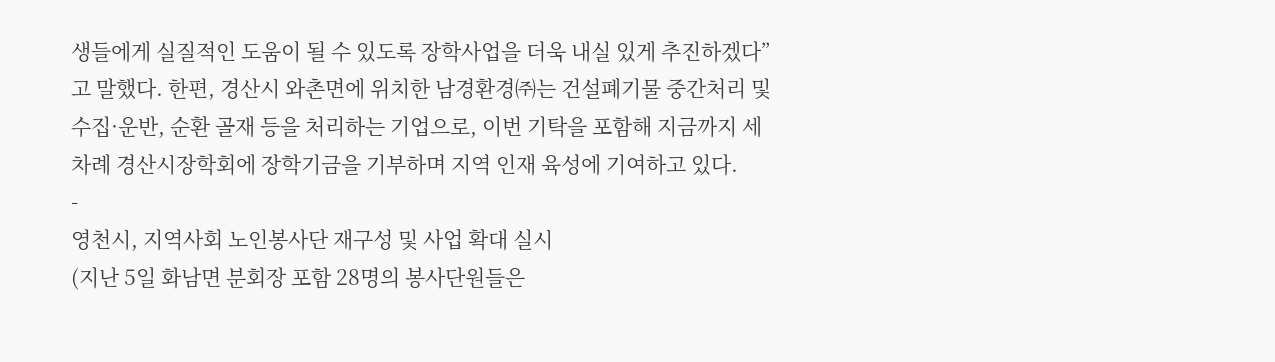생들에게 실질적인 도움이 될 수 있도록 장학사업을 더욱 내실 있게 추진하겠다”고 말했다. 한편, 경산시 와촌면에 위치한 남경환경㈜는 건설폐기물 중간처리 및 수집·운반, 순환 골재 등을 처리하는 기업으로, 이번 기탁을 포함해 지금까지 세 차례 경산시장학회에 장학기금을 기부하며 지역 인재 육성에 기여하고 있다.
-
영천시, 지역사회 노인봉사단 재구성 및 사업 확대 실시
(지난 5일 화남면 분회장 포함 28명의 봉사단원들은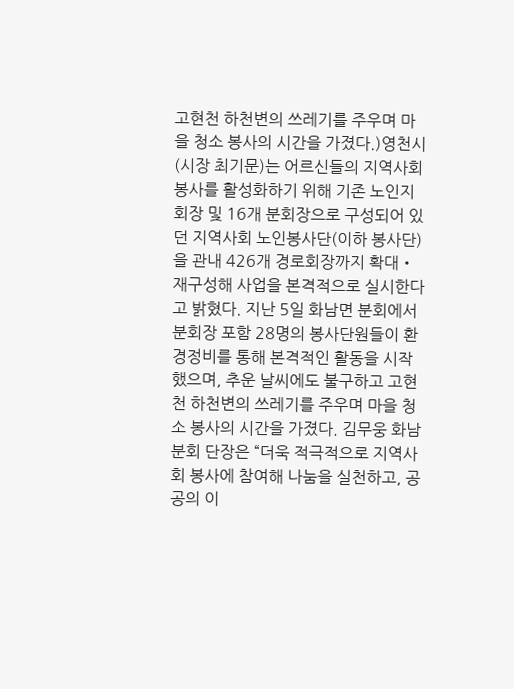고현천 하천변의 쓰레기를 주우며 마을 청소 봉사의 시간을 가졌다.)영천시(시장 최기문)는 어르신들의 지역사회 봉사를 활성화하기 위해 기존 노인지회장 및 16개 분회장으로 구성되어 있던 지역사회 노인봉사단(이하 봉사단)을 관내 426개 경로회장까지 확대‧재구성해 사업을 본격적으로 실시한다고 밝혔다. 지난 5일 화남면 분회에서 분회장 포함 28명의 봉사단원들이 환경정비를 통해 본격적인 활동을 시작했으며, 추운 날씨에도 불구하고 고현천 하천변의 쓰레기를 주우며 마을 청소 봉사의 시간을 가졌다. 김무웅 화남분회 단장은 “더욱 적극적으로 지역사회 봉사에 참여해 나눔을 실천하고, 공공의 이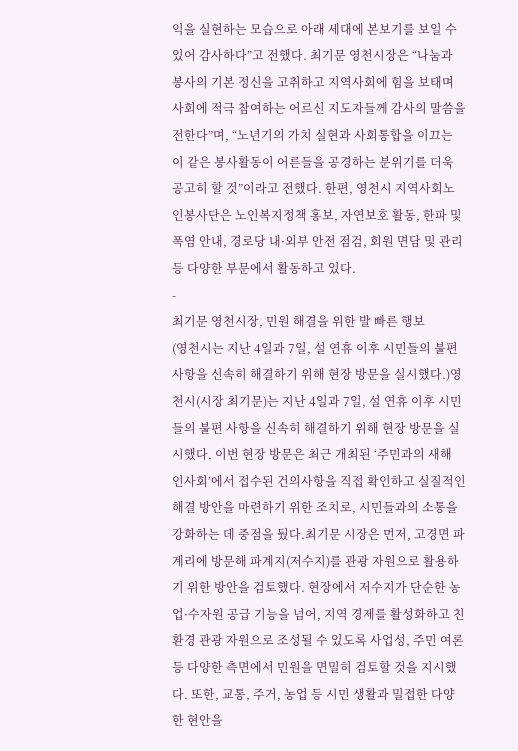익을 실현하는 모습으로 아래 세대에 본보기를 보일 수 있어 감사하다”고 전했다. 최기문 영천시장은 “나눔과 봉사의 기본 정신을 고취하고 지역사회에 힘을 보태며 사회에 적극 참여하는 어르신 지도자들께 감사의 말씀을 전한다”며, “노년기의 가치 실현과 사회통합을 이끄는 이 같은 봉사활동이 어른들을 공경하는 분위기를 더욱 공고히 할 것”이라고 전했다. 한편, 영천시 지역사회노인봉사단은 노인복지정책 홍보, 자연보호 활동, 한파 및 폭염 안내, 경로당 내·외부 안전 점검, 회원 면담 및 관리 등 다양한 부문에서 활동하고 있다.
-
최기문 영천시장, 민원 해결을 위한 발 빠른 행보
(영천시는 지난 4일과 7일, 설 연휴 이후 시민들의 불편 사항을 신속히 해결하기 위해 현장 방문을 실시했다.)영천시(시장 최기문)는 지난 4일과 7일, 설 연휴 이후 시민들의 불편 사항을 신속히 해결하기 위해 현장 방문을 실시했다. 이번 현장 방문은 최근 개최된 ‘주민과의 새해 인사회’에서 접수된 건의사항을 직접 확인하고 실질적인 해결 방안을 마련하기 위한 조치로, 시민들과의 소통을 강화하는 데 중점을 뒀다.최기문 시장은 먼저, 고경면 파계리에 방문해 파계지(저수지)를 관광 자원으로 활용하기 위한 방안을 검토했다. 현장에서 저수지가 단순한 농업·수자원 공급 기능을 넘어, 지역 경제를 활성화하고 친환경 관광 자원으로 조성될 수 있도록 사업성, 주민 여론 등 다양한 측면에서 민원을 면밀히 검토할 것을 지시했다. 또한, 교통, 주거, 농업 등 시민 생활과 밀접한 다양한 현안을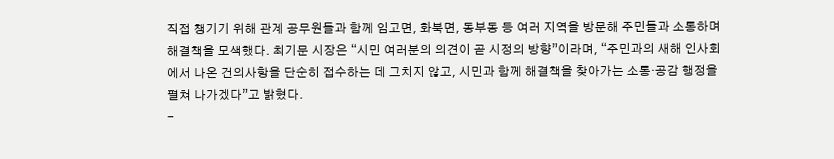직접 챙기기 위해 관계 공무원들과 함께 임고면, 화북면, 동부동 등 여러 지역을 방문해 주민들과 소통하며 해결책을 모색했다. 최기문 시장은 “시민 여러분의 의견이 곧 시정의 방향”이라며, “주민과의 새해 인사회에서 나온 건의사항을 단순히 접수하는 데 그치지 않고, 시민과 함께 해결책을 찾아가는 소통·공감 행정을 펼쳐 나가겠다”고 밝혔다.
-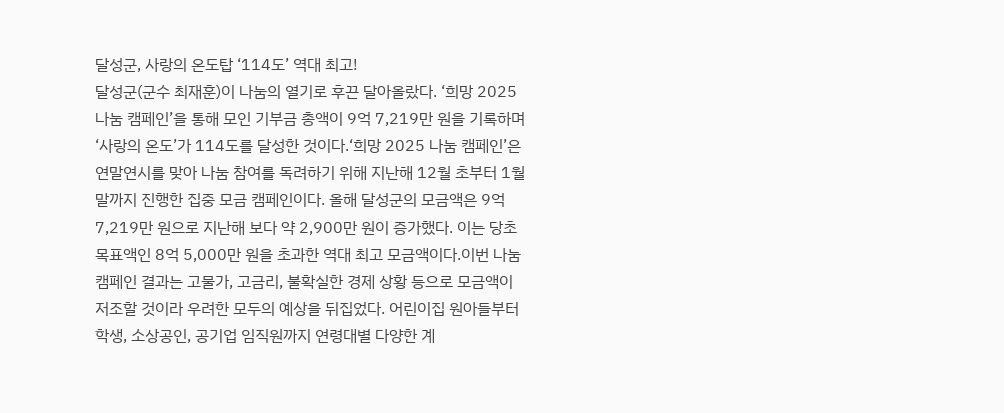달성군, 사랑의 온도탑 ‘114도’ 역대 최고!
달성군(군수 최재훈)이 나눔의 열기로 후끈 달아올랐다. ‘희망 2025 나눔 캠페인’을 통해 모인 기부금 총액이 9억 7,219만 원을 기록하며 ‘사랑의 온도’가 114도를 달성한 것이다.‘희망 2025 나눔 캠페인’은 연말연시를 맞아 나눔 참여를 독려하기 위해 지난해 12월 초부터 1월 말까지 진행한 집중 모금 캠페인이다. 올해 달성군의 모금액은 9억 7,219만 원으로 지난해 보다 약 2,900만 원이 증가했다. 이는 당초 목표액인 8억 5,000만 원을 초과한 역대 최고 모금액이다.이번 나눔 캠페인 결과는 고물가, 고금리, 불확실한 경제 상황 등으로 모금액이 저조할 것이라 우려한 모두의 예상을 뒤집었다. 어린이집 원아들부터 학생, 소상공인, 공기업 임직원까지 연령대별 다양한 계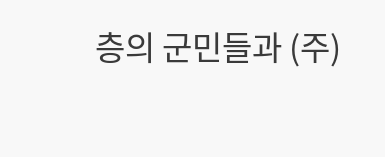층의 군민들과 (주)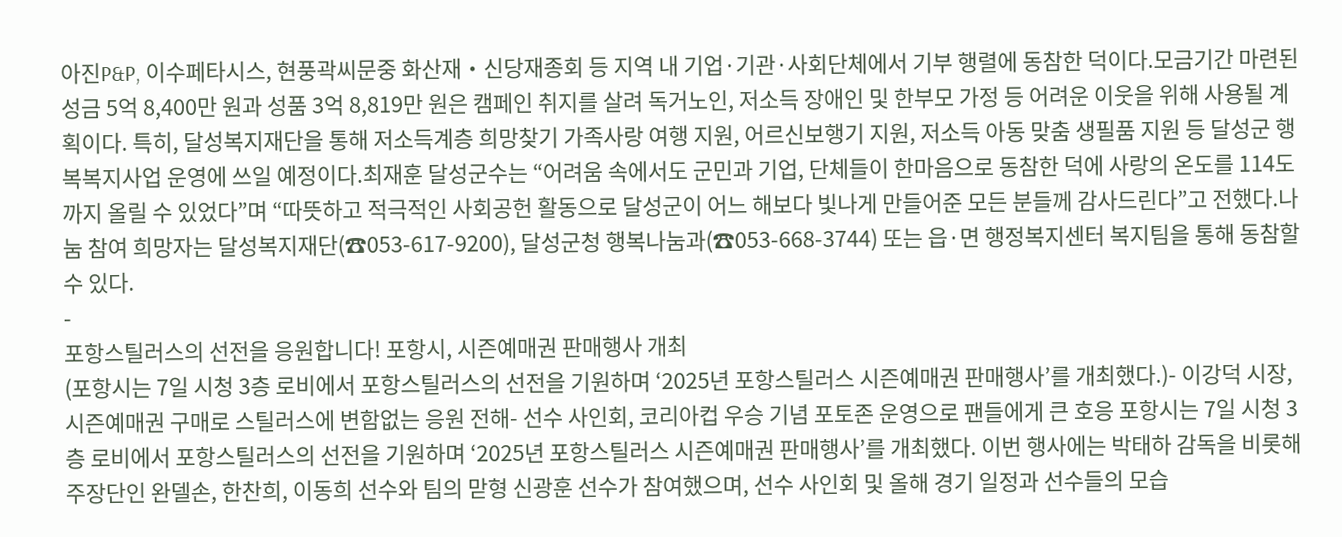아진P&P, 이수페타시스, 현풍곽씨문중 화산재‧신당재종회 등 지역 내 기업·기관·사회단체에서 기부 행렬에 동참한 덕이다.모금기간 마련된 성금 5억 8,400만 원과 성품 3억 8,819만 원은 캠페인 취지를 살려 독거노인, 저소득 장애인 및 한부모 가정 등 어려운 이웃을 위해 사용될 계획이다. 특히, 달성복지재단을 통해 저소득계층 희망찾기 가족사랑 여행 지원, 어르신보행기 지원, 저소득 아동 맞춤 생필품 지원 등 달성군 행복복지사업 운영에 쓰일 예정이다.최재훈 달성군수는 “어려움 속에서도 군민과 기업, 단체들이 한마음으로 동참한 덕에 사랑의 온도를 114도까지 올릴 수 있었다”며 “따뜻하고 적극적인 사회공헌 활동으로 달성군이 어느 해보다 빛나게 만들어준 모든 분들께 감사드린다”고 전했다.나눔 참여 희망자는 달성복지재단(☎053-617-9200), 달성군청 행복나눔과(☎053-668-3744) 또는 읍·면 행정복지센터 복지팀을 통해 동참할 수 있다.
-
포항스틸러스의 선전을 응원합니다! 포항시, 시즌예매권 판매행사 개최
(포항시는 7일 시청 3층 로비에서 포항스틸러스의 선전을 기원하며 ‘2025년 포항스틸러스 시즌예매권 판매행사’를 개최했다.)- 이강덕 시장, 시즌예매권 구매로 스틸러스에 변함없는 응원 전해- 선수 사인회, 코리아컵 우승 기념 포토존 운영으로 팬들에게 큰 호응 포항시는 7일 시청 3층 로비에서 포항스틸러스의 선전을 기원하며 ‘2025년 포항스틸러스 시즌예매권 판매행사’를 개최했다. 이번 행사에는 박태하 감독을 비롯해 주장단인 완델손, 한찬희, 이동희 선수와 팀의 맏형 신광훈 선수가 참여했으며, 선수 사인회 및 올해 경기 일정과 선수들의 모습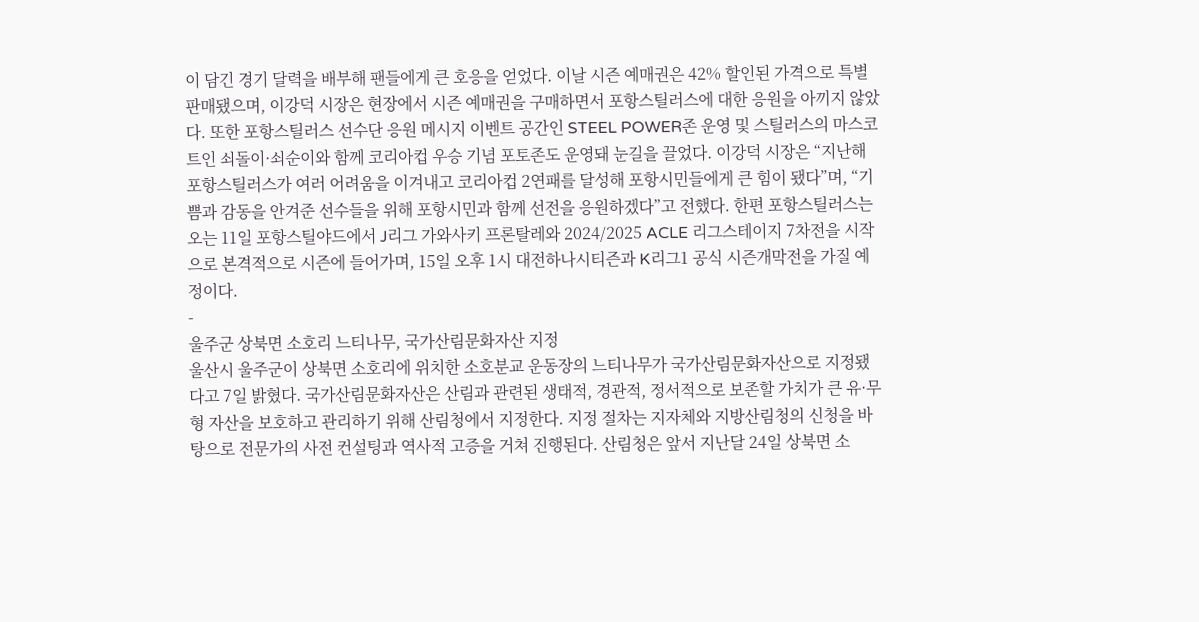이 담긴 경기 달력을 배부해 팬들에게 큰 호응을 얻었다. 이날 시즌 예매권은 42% 할인된 가격으로 특별판매됐으며, 이강덕 시장은 현장에서 시즌 예매권을 구매하면서 포항스틸러스에 대한 응원을 아끼지 않았다. 또한 포항스틸러스 선수단 응원 메시지 이벤트 공간인 STEEL POWER존 운영 및 스틸러스의 마스코트인 쇠돌이·쇠순이와 함께 코리아컵 우승 기념 포토존도 운영돼 눈길을 끌었다. 이강덕 시장은 “지난해 포항스틸러스가 여러 어려움을 이겨내고 코리아컵 2연패를 달성해 포항시민들에게 큰 힘이 됐다”며, “기쁨과 감동을 안겨준 선수들을 위해 포항시민과 함께 선전을 응원하겠다”고 전했다. 한편 포항스틸러스는 오는 11일 포항스틸야드에서 J리그 가와사키 프론탈레와 2024/2025 ACLE 리그스테이지 7차전을 시작으로 본격적으로 시즌에 들어가며, 15일 오후 1시 대전하나시티즌과 K리그1 공식 시즌개막전을 가질 예정이다.
-
울주군 상북면 소호리 느티나무, 국가산림문화자산 지정
울산시 울주군이 상북면 소호리에 위치한 소호분교 운동장의 느티나무가 국가산림문화자산으로 지정됐다고 7일 밝혔다. 국가산림문화자산은 산림과 관련된 생태적, 경관적, 정서적으로 보존할 가치가 큰 유·무형 자산을 보호하고 관리하기 위해 산림청에서 지정한다. 지정 절차는 지자체와 지방산림청의 신청을 바탕으로 전문가의 사전 컨설팅과 역사적 고증을 거쳐 진행된다. 산림청은 앞서 지난달 24일 상북면 소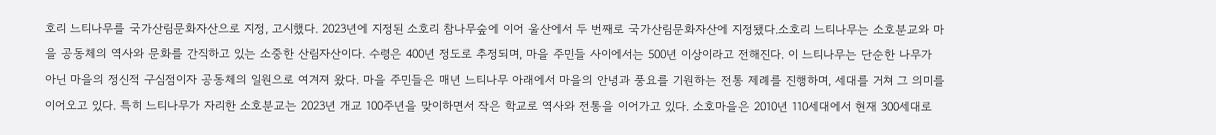호리 느티나무를 국가산림문화자산으로 지정, 고시했다. 2023년에 지정된 소호리 참나무숲에 이어 울산에서 두 번째로 국가산림문화자산에 지정됐다.소호리 느티나무는 소호분교와 마을 공동체의 역사와 문화를 간직하고 있는 소중한 산림자산이다. 수령은 400년 정도로 추정되며, 마을 주민들 사이에서는 500년 이상이라고 전해진다. 이 느티나무는 단순한 나무가 아닌 마을의 정신적 구심점이자 공동체의 일원으로 여겨져 왔다. 마을 주민들은 매년 느티나무 아래에서 마을의 안녕과 풍요를 기원하는 전통 제례를 진행하며, 세대를 거쳐 그 의미를 이어오고 있다. 특히 느티나무가 자리한 소호분교는 2023년 개교 100주년을 맞이하면서 작은 학교로 역사와 전통을 이어가고 있다. 소호마을은 2010년 110세대에서 현재 300세대로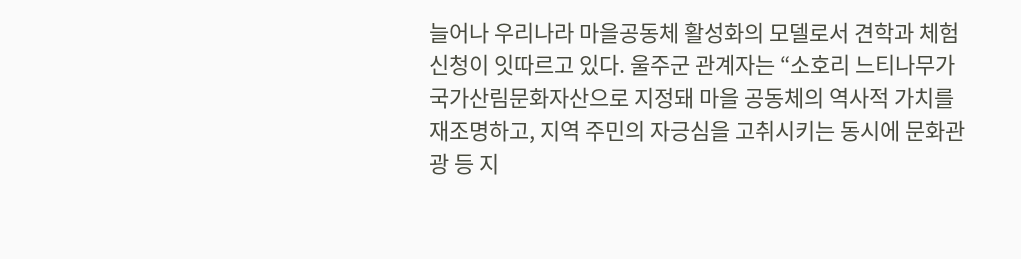늘어나 우리나라 마을공동체 활성화의 모델로서 견학과 체험 신청이 잇따르고 있다. 울주군 관계자는 “소호리 느티나무가 국가산림문화자산으로 지정돼 마을 공동체의 역사적 가치를 재조명하고, 지역 주민의 자긍심을 고취시키는 동시에 문화관광 등 지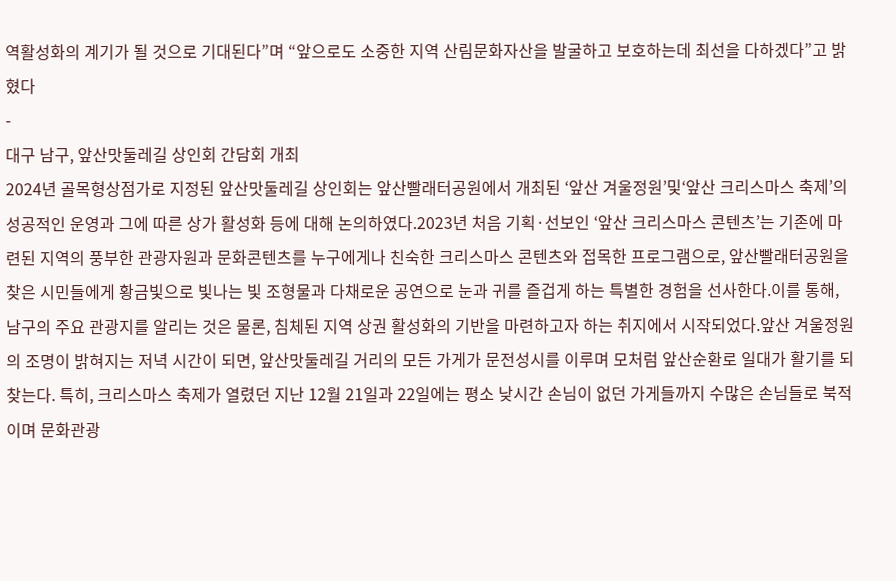역활성화의 계기가 될 것으로 기대된다”며 “앞으로도 소중한 지역 산림문화자산을 발굴하고 보호하는데 최선을 다하겠다”고 밝혔다
-
대구 남구, 앞산맛둘레길 상인회 간담회 개최
2024년 골목형상점가로 지정된 앞산맛둘레길 상인회는 앞산빨래터공원에서 개최된 ‘앞산 겨울정원’및‘앞산 크리스마스 축제’의 성공적인 운영과 그에 따른 상가 활성화 등에 대해 논의하였다.2023년 처음 기획·선보인 ‘앞산 크리스마스 콘텐츠’는 기존에 마련된 지역의 풍부한 관광자원과 문화콘텐츠를 누구에게나 친숙한 크리스마스 콘텐츠와 접목한 프로그램으로, 앞산빨래터공원을 찾은 시민들에게 황금빛으로 빛나는 빛 조형물과 다채로운 공연으로 눈과 귀를 즐겁게 하는 특별한 경험을 선사한다.이를 통해, 남구의 주요 관광지를 알리는 것은 물론, 침체된 지역 상권 활성화의 기반을 마련하고자 하는 취지에서 시작되었다.앞산 겨울정원의 조명이 밝혀지는 저녁 시간이 되면, 앞산맛둘레길 거리의 모든 가게가 문전성시를 이루며 모처럼 앞산순환로 일대가 활기를 되찾는다. 특히, 크리스마스 축제가 열렸던 지난 12월 21일과 22일에는 평소 낮시간 손님이 없던 가게들까지 수많은 손님들로 북적이며 문화관광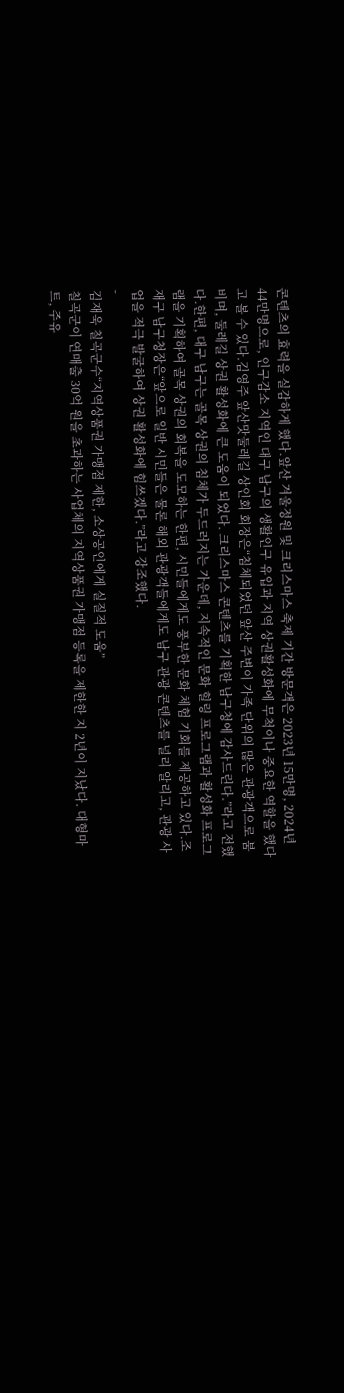콘텐츠의 효력을 실감하게 했다.앞산 겨울정원 및 크리스마스 축제 기간 방문객은 2023년 15만명, 2024년 44만명으로, 인구감소 지역인 대구 남구의 생활인구 유입과 지역 상권활성화에 무척이나 중요한 역할을 했다고 볼 수 있다.김영주 앞산맛둘레길 상인회 회장은“침체되었던 앞산 주변이 가족 단위의 많은 관광객으로 붐비며, 둘레길 상권 활성화에 큰 도움이 되었다. 크리스마스 콘텐츠를 기획한 남구청에 감사드린다.”라고 전했다.한편, 대구 남구는 골목 상권의 침체가 두드러지는 가운데, 지속적인 문화 힐링 프로그램과 활성화 프로그램을 기획하여 골목 상권의 회복을 도모하는 한편, 시민들에게도 풍부한 문화 체험 기회를 제공하고 있다.조재구 남구청장은“앞으로 일반 시민들은 물론 해외 관광객들에게도 남구 관광 콘텐츠를 널리 알리고, 관광 사업을 적극 발굴하여 상권 활성화에 힘쓰겠다.”라고 강조했다.
-
김재욱 칠곡군수“지역상품권 가맹점 제한, 소상공인에게 실질적 도움”
칠곡군이 연매출 30억 원을 초과하는 사업체의 지역상품권 가맹점 등록을 제한한 지 2년이 지났다. 대형마트, 주유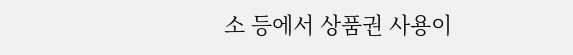소 등에서 상품권 사용이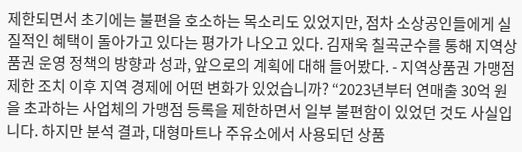제한되면서 초기에는 불편을 호소하는 목소리도 있었지만, 점차 소상공인들에게 실질적인 혜택이 돌아가고 있다는 평가가 나오고 있다. 김재욱 칠곡군수를 통해 지역상품권 운영 정책의 방향과 성과, 앞으로의 계획에 대해 들어봤다. - 지역상품권 가맹점 제한 조치 이후 지역 경제에 어떤 변화가 있었습니까? “2023년부터 연매출 30억 원을 초과하는 사업체의 가맹점 등록을 제한하면서 일부 불편함이 있었던 것도 사실입니다. 하지만 분석 결과, 대형마트나 주유소에서 사용되던 상품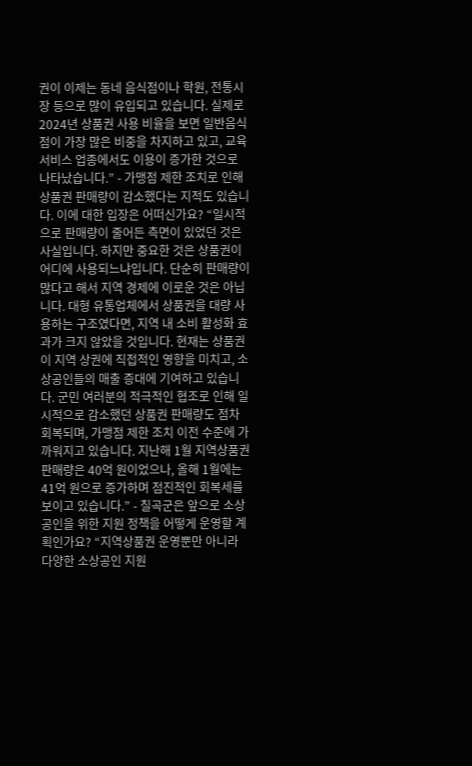권이 이제는 동네 음식점이나 학원, 전통시장 등으로 많이 유입되고 있습니다. 실제로 2024년 상품권 사용 비율을 보면 일반음식점이 가장 많은 비중을 차지하고 있고, 교육서비스 업종에서도 이용이 증가한 것으로 나타났습니다.” - 가맹점 제한 조치로 인해 상품권 판매량이 감소했다는 지적도 있습니다. 이에 대한 입장은 어떠신가요? “일시적으로 판매량이 줄어든 측면이 있었던 것은 사실입니다. 하지만 중요한 것은 상품권이 어디에 사용되느냐입니다. 단순히 판매량이 많다고 해서 지역 경제에 이로운 것은 아닙니다. 대형 유통업체에서 상품권을 대량 사용하는 구조였다면, 지역 내 소비 활성화 효과가 크지 않았을 것입니다. 현재는 상품권이 지역 상권에 직접적인 영향을 미치고, 소상공인들의 매출 증대에 기여하고 있습니다. 군민 여러분의 적극적인 협조로 인해 일시적으로 감소했던 상품권 판매량도 점차 회복되며, 가맹점 제한 조치 이전 수준에 가까워지고 있습니다. 지난해 1월 지역상품권 판매량은 40억 원이었으나, 올해 1월에는 41억 원으로 증가하며 점진적인 회복세를 보이고 있습니다.” - 칠곡군은 앞으로 소상공인을 위한 지원 정책을 어떻게 운영할 계획인가요? “지역상품권 운영뿐만 아니라 다양한 소상공인 지원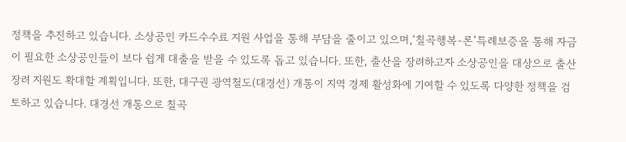정책을 추진하고 있습니다. 소상공인 카드수수료 지원 사업을 통해 부담을 줄이고 있으며,‘칠곡행복-론’특례보증을 통해 자금이 필요한 소상공인들이 보다 쉽게 대출을 받을 수 있도록 돕고 있습니다. 또한, 출산을 장려하고자 소상공인을 대상으로 출산장려 지원도 확대할 계획입니다. 또한, 대구권 광역철도(대경선) 개통이 지역 경제 활성화에 기여할 수 있도록 다양한 정책을 검토하고 있습니다. 대경선 개통으로 칠곡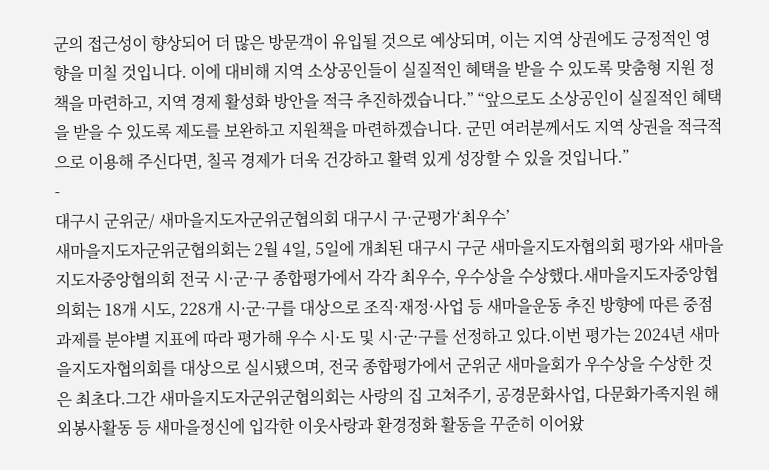군의 접근성이 향상되어 더 많은 방문객이 유입될 것으로 예상되며, 이는 지역 상권에도 긍정적인 영향을 미칠 것입니다. 이에 대비해 지역 소상공인들이 실질적인 혜택을 받을 수 있도록 맞춤형 지원 정책을 마련하고, 지역 경제 활성화 방안을 적극 추진하겠습니다.” “앞으로도 소상공인이 실질적인 혜택을 받을 수 있도록 제도를 보완하고 지원책을 마련하겠습니다. 군민 여러분께서도 지역 상권을 적극적으로 이용해 주신다면, 칠곡 경제가 더욱 건강하고 활력 있게 성장할 수 있을 것입니다.”
-
대구시 군위군/ 새마을지도자군위군협의회 대구시 구·군평가‘최우수’
새마을지도자군위군협의회는 2월 4일, 5일에 개최된 대구시 구군 새마을지도자협의회 평가와 새마을지도자중앙협의회 전국 시·군·구 종합평가에서 각각 최우수, 우수상을 수상했다.새마을지도자중앙협의회는 18개 시도, 228개 시·군·구를 대상으로 조직·재정·사업 등 새마을운동 추진 방향에 따른 중점과제를 분야별 지표에 따라 평가해 우수 시·도 및 시·군·구를 선정하고 있다.이번 평가는 2024년 새마을지도자협의회를 대상으로 실시됐으며, 전국 종합평가에서 군위군 새마을회가 우수상을 수상한 것은 최초다.그간 새마을지도자군위군협의회는 사랑의 집 고쳐주기, 공경문화사업, 다문화가족지원 해외봉사활동 등 새마을정신에 입각한 이웃사랑과 환경정화 활동을 꾸준히 이어왔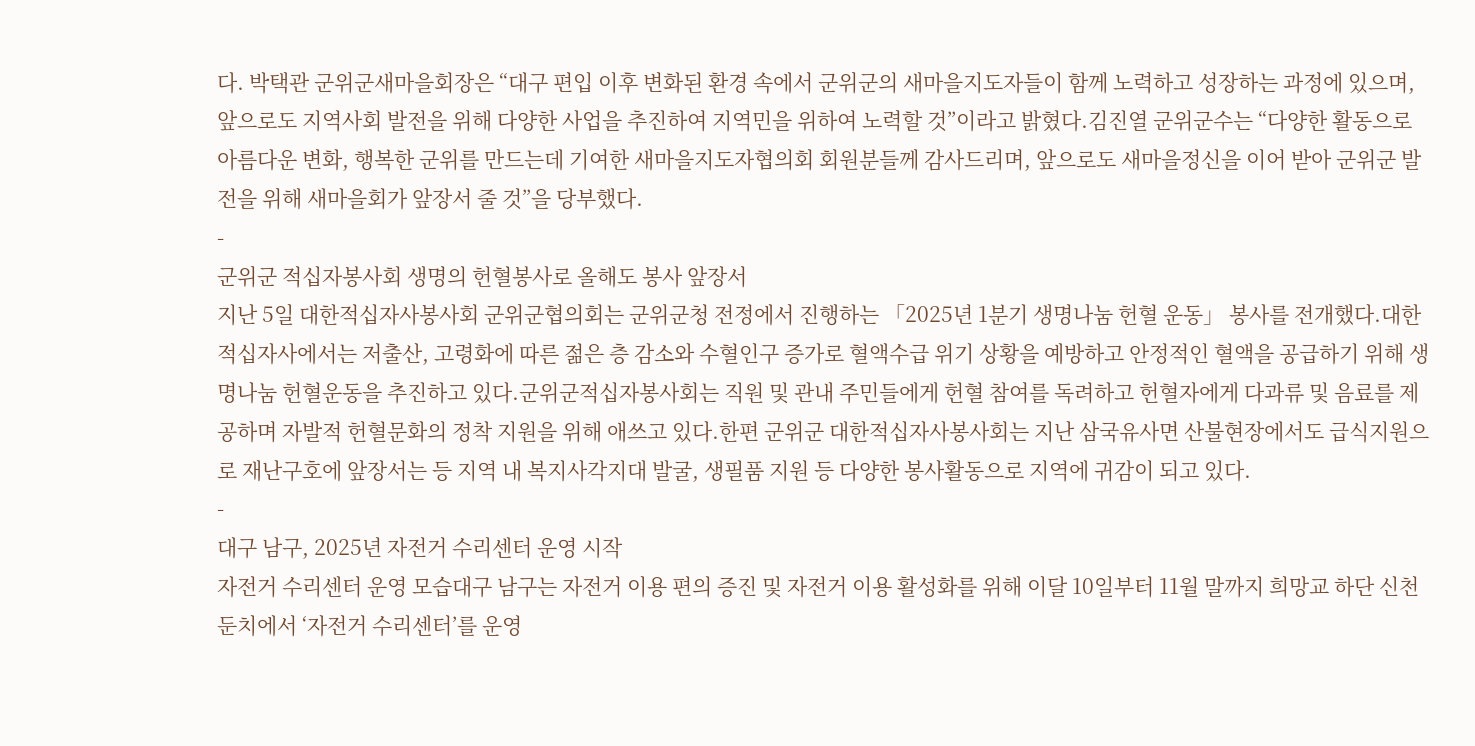다. 박택관 군위군새마을회장은 “대구 편입 이후 변화된 환경 속에서 군위군의 새마을지도자들이 함께 노력하고 성장하는 과정에 있으며, 앞으로도 지역사회 발전을 위해 다양한 사업을 추진하여 지역민을 위하여 노력할 것”이라고 밝혔다.김진열 군위군수는 “다양한 활동으로 아름다운 변화, 행복한 군위를 만드는데 기여한 새마을지도자협의회 회원분들께 감사드리며, 앞으로도 새마을정신을 이어 받아 군위군 발전을 위해 새마을회가 앞장서 줄 것”을 당부했다.
-
군위군 적십자봉사회 생명의 헌혈봉사로 올해도 봉사 앞장서
지난 5일 대한적십자사봉사회 군위군협의회는 군위군청 전정에서 진행하는 「2025년 1분기 생명나눔 헌혈 운동」 봉사를 전개했다.대한적십자사에서는 저출산, 고령화에 따른 젊은 층 감소와 수혈인구 증가로 혈액수급 위기 상황을 예방하고 안정적인 혈액을 공급하기 위해 생명나눔 헌혈운동을 추진하고 있다.군위군적십자봉사회는 직원 및 관내 주민들에게 헌혈 참여를 독려하고 헌혈자에게 다과류 및 음료를 제공하며 자발적 헌혈문화의 정착 지원을 위해 애쓰고 있다.한편 군위군 대한적십자사봉사회는 지난 삼국유사면 산불현장에서도 급식지원으로 재난구호에 앞장서는 등 지역 내 복지사각지대 발굴, 생필품 지원 등 다양한 봉사활동으로 지역에 귀감이 되고 있다.
-
대구 남구, 2025년 자전거 수리센터 운영 시작
자전거 수리센터 운영 모습대구 남구는 자전거 이용 편의 증진 및 자전거 이용 활성화를 위해 이달 10일부터 11월 말까지 희망교 하단 신천둔치에서 ‘자전거 수리센터’를 운영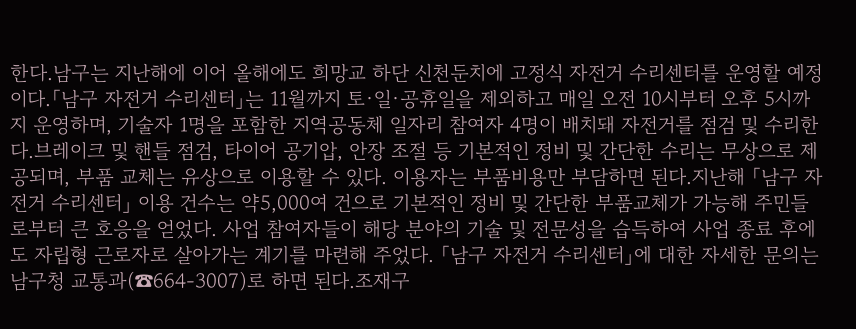한다.남구는 지난해에 이어 올해에도 희망교 하단 신천둔치에 고정식 자전거 수리센터를 운영할 예정이다.「남구 자전거 수리센터」는 11월까지 토·일·공휴일을 제외하고 매일 오전 10시부터 오후 5시까지 운영하며, 기술자 1명을 포함한 지역공동체 일자리 참여자 4명이 배치돼 자전거를 점검 및 수리한다.브레이크 및 핸들 점검, 타이어 공기압, 안장 조절 등 기본적인 정비 및 간단한 수리는 무상으로 제공되며, 부품 교체는 유상으로 이용할 수 있다. 이용자는 부품비용만 부담하면 된다.지난해 「남구 자전거 수리센터」 이용 건수는 약5,000여 건으로 기본적인 정비 및 간단한 부품교체가 가능해 주민들로부터 큰 호응을 얻었다. 사업 참여자들이 해당 분야의 기술 및 전문성을 습득하여 사업 종료 후에도 자립형 근로자로 살아가는 계기를 마련해 주었다. 「남구 자전거 수리센터」에 대한 자세한 문의는 남구청 교통과(☎664-3007)로 하면 된다.조재구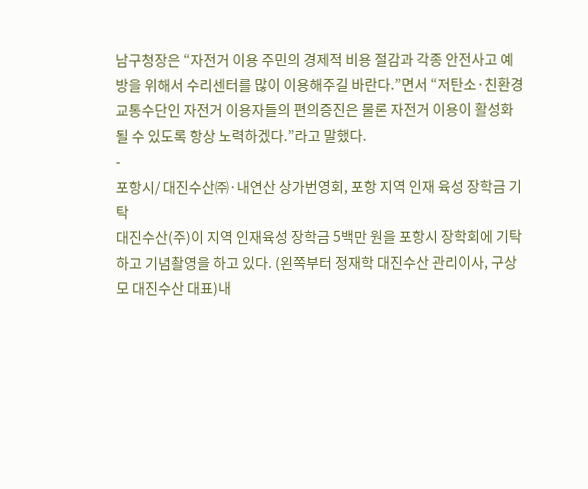남구청장은 “자전거 이용 주민의 경제적 비용 절감과 각종 안전사고 예방을 위해서 수리센터를 많이 이용해주길 바란다.”면서 “저탄소·친환경 교통수단인 자전거 이용자들의 편의증진은 물론 자전거 이용이 활성화될 수 있도록 항상 노력하겠다.”라고 말했다.
-
포항시/ 대진수산㈜·내연산 상가번영회, 포항 지역 인재 육성 장학금 기탁
대진수산(주)이 지역 인재육성 장학금 5백만 원을 포항시 장학회에 기탁하고 기념촬영을 하고 있다. (왼쪽부터 정재학 대진수산 관리이사, 구상모 대진수산 대표)내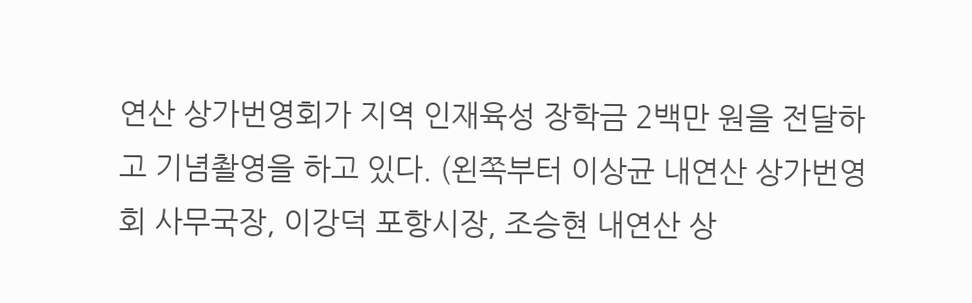연산 상가번영회가 지역 인재육성 장학금 2백만 원을 전달하고 기념촬영을 하고 있다. (왼쪽부터 이상균 내연산 상가번영회 사무국장, 이강덕 포항시장, 조승현 내연산 상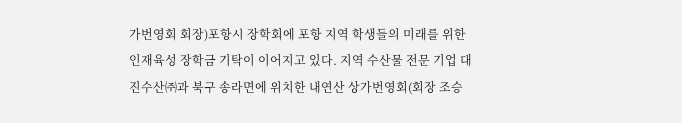가번영회 회장)포항시 장학회에 포항 지역 학생들의 미래를 위한 인재육성 장학금 기탁이 이어지고 있다. 지역 수산물 전문 기업 대진수산㈜과 북구 송라면에 위치한 내연산 상가번영회(회장 조승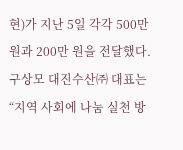현)가 지난 5일 각각 500만 원과 200만 원을 전달했다. 구상모 대진수산㈜ 대표는 “지역 사회에 나눔 실천 방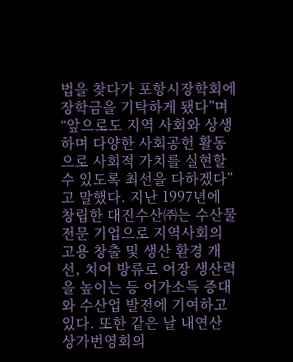법을 찾다가 포항시장학회에 장학금을 기탁하게 됐다”며 “앞으로도 지역 사회와 상생하며 다양한 사회공헌 활동으로 사회적 가치를 실현할 수 있도록 최선을 다하겠다”고 말했다. 지난 1997년에 창립한 대진수산㈜는 수산물 전문 기업으로 지역사회의 고용 창출 및 생산 환경 개선, 치어 방류로 어장 생산력을 높이는 등 어가소득 증대와 수산업 발전에 기여하고 있다. 또한 같은 날 내연산 상가번영회의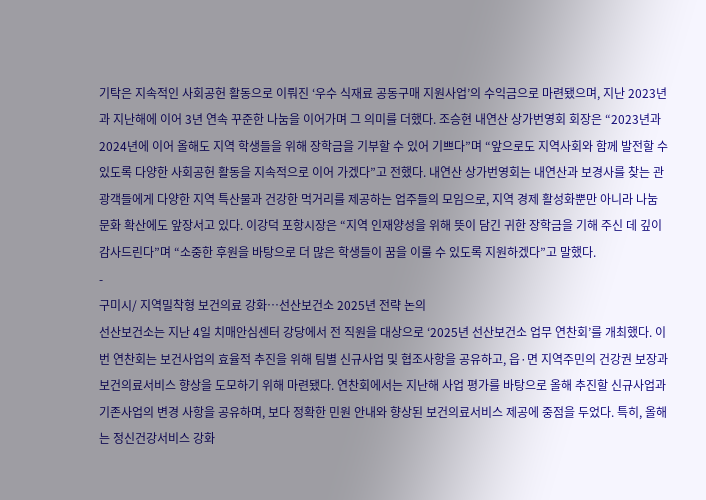기탁은 지속적인 사회공헌 활동으로 이뤄진 ‘우수 식재료 공동구매 지원사업’의 수익금으로 마련됐으며, 지난 2023년과 지난해에 이어 3년 연속 꾸준한 나눔을 이어가며 그 의미를 더했다. 조승현 내연산 상가번영회 회장은 “2023년과 2024년에 이어 올해도 지역 학생들을 위해 장학금을 기부할 수 있어 기쁘다”며 “앞으로도 지역사회와 함께 발전할 수 있도록 다양한 사회공헌 활동을 지속적으로 이어 가겠다”고 전했다. 내연산 상가번영회는 내연산과 보경사를 찾는 관광객들에게 다양한 지역 특산물과 건강한 먹거리를 제공하는 업주들의 모임으로, 지역 경제 활성화뿐만 아니라 나눔 문화 확산에도 앞장서고 있다. 이강덕 포항시장은 “지역 인재양성을 위해 뜻이 담긴 귀한 장학금을 기해 주신 데 깊이 감사드린다”며 “소중한 후원을 바탕으로 더 많은 학생들이 꿈을 이룰 수 있도록 지원하겠다”고 말했다.
-
구미시/ 지역밀착형 보건의료 강화…선산보건소 2025년 전략 논의
선산보건소는 지난 4일 치매안심센터 강당에서 전 직원을 대상으로 ‘2025년 선산보건소 업무 연찬회’를 개최했다. 이번 연찬회는 보건사업의 효율적 추진을 위해 팀별 신규사업 및 협조사항을 공유하고, 읍·면 지역주민의 건강권 보장과 보건의료서비스 향상을 도모하기 위해 마련됐다. 연찬회에서는 지난해 사업 평가를 바탕으로 올해 추진할 신규사업과 기존사업의 변경 사항을 공유하며, 보다 정확한 민원 안내와 향상된 보건의료서비스 제공에 중점을 두었다. 특히, 올해는 정신건강서비스 강화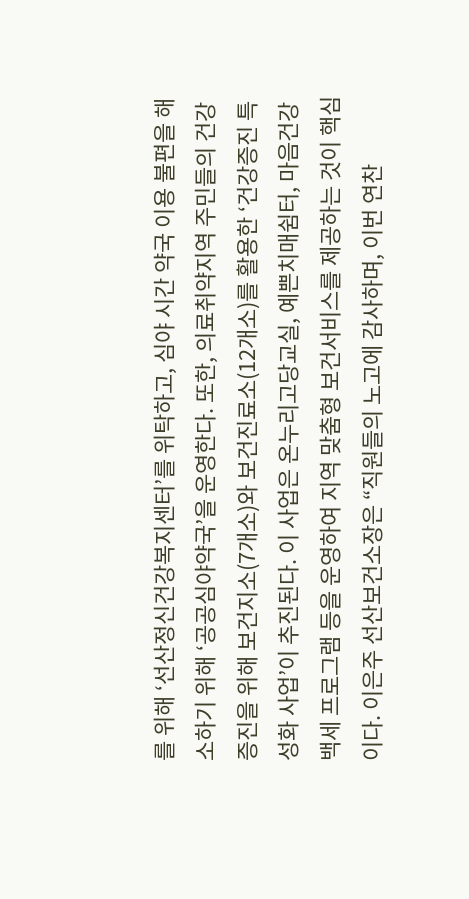를 위해 ‘선산정신건강복지센터’를 위탁하고, 심야 시간 약국 이용 불편을 해소하기 위해 ‘공공심야약국’을 운영한다. 또한, 의료취약지역 주민들의 건강 증진을 위해 보건지소(7개소)와 보건진료소(12개소)를 활용한 ‘건강증진 특성화 사업’이 추진된다. 이 사업은 온누리고당교실, 예쁜치매쉼터, 마음건강백세 프로그램 등을 운영하여 지역 맞춤형 보건서비스를 제공하는 것이 핵심이다. 이은주 선산보건소장은 “직원들의 노고에 감사하며, 이번 연찬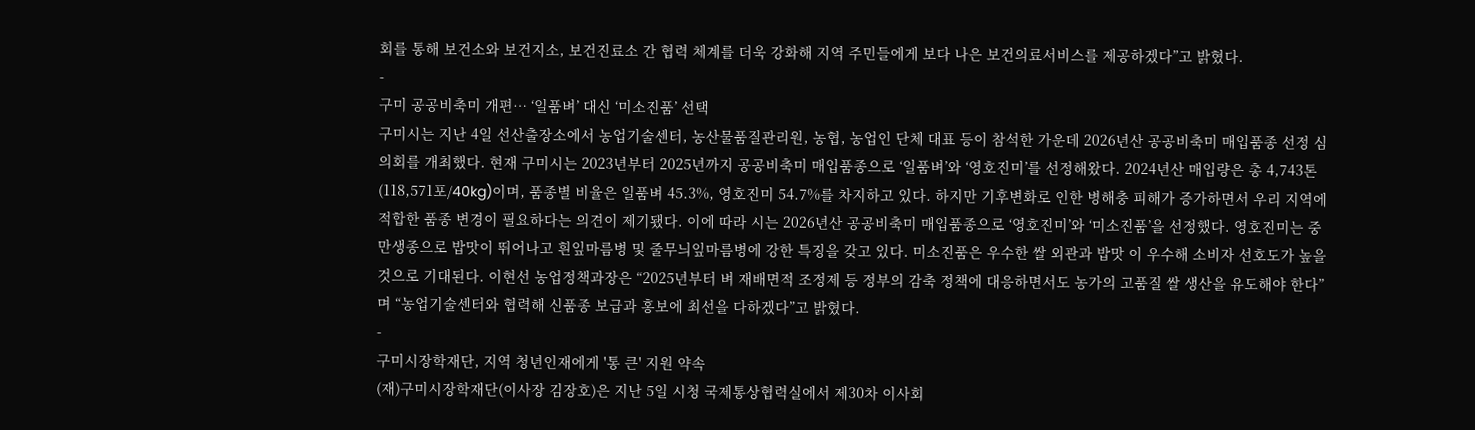회를 통해 보건소와 보건지소, 보건진료소 간 협력 체계를 더욱 강화해 지역 주민들에게 보다 나은 보건의료서비스를 제공하겠다”고 밝혔다.
-
구미 공공비축미 개편… ‘일품벼’ 대신 ‘미소진품’ 선택
구미시는 지난 4일 선산출장소에서 농업기술센터, 농산물품질관리원, 농협, 농업인 단체 대표 등이 참석한 가운데 2026년산 공공비축미 매입품종 선정 심의회를 개최했다. 현재 구미시는 2023년부터 2025년까지 공공비축미 매입품종으로 ‘일품벼’와 ‘영호진미’를 선정해왔다. 2024년산 매입량은 총 4,743톤(118,571포/40kg)이며, 품종별 비율은 일품벼 45.3%, 영호진미 54.7%를 차지하고 있다. 하지만 기후변화로 인한 병해충 피해가 증가하면서 우리 지역에 적합한 품종 변경이 필요하다는 의견이 제기됐다. 이에 따라 시는 2026년산 공공비축미 매입품종으로 ‘영호진미’와 ‘미소진품’을 선정했다. 영호진미는 중만생종으로 밥맛이 뛰어나고 흰잎마름병 및 줄무늬잎마름병에 강한 특징을 갖고 있다. 미소진품은 우수한 쌀 외관과 밥맛 이 우수해 소비자 선호도가 높을 것으로 기대된다. 이현선 농업정책과장은 “2025년부터 벼 재배면적 조정제 등 정부의 감축 정책에 대응하면서도 농가의 고품질 쌀 생산을 유도해야 한다”며 “농업기술센터와 협력해 신품종 보급과 홍보에 최선을 다하겠다”고 밝혔다.
-
구미시장학재단, 지역 청년인재에게 '통 큰' 지원 약속
(재)구미시장학재단(이사장 김장호)은 지난 5일 시청 국제통상협력실에서 제30차 이사회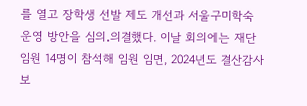를 열고 장학생 선발 제도 개선과 서울구미학숙 운영 방안을 심의․의결했다. 이날 회의에는 재단 임원 14명이 참석해 임원 임면, 2024년도 결산감사보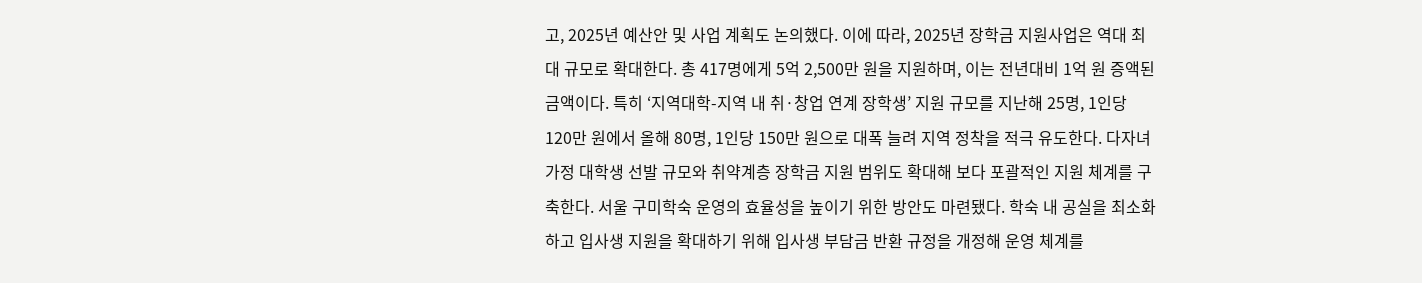고, 2025년 예산안 및 사업 계획도 논의했다. 이에 따라, 2025년 장학금 지원사업은 역대 최대 규모로 확대한다. 총 417명에게 5억 2,500만 원을 지원하며, 이는 전년대비 1억 원 증액된 금액이다. 특히 ‘지역대학-지역 내 취·창업 연계 장학생’ 지원 규모를 지난해 25명, 1인당 120만 원에서 올해 80명, 1인당 150만 원으로 대폭 늘려 지역 정착을 적극 유도한다. 다자녀 가정 대학생 선발 규모와 취약계층 장학금 지원 범위도 확대해 보다 포괄적인 지원 체계를 구축한다. 서울 구미학숙 운영의 효율성을 높이기 위한 방안도 마련됐다. 학숙 내 공실을 최소화하고 입사생 지원을 확대하기 위해 입사생 부담금 반환 규정을 개정해 운영 체계를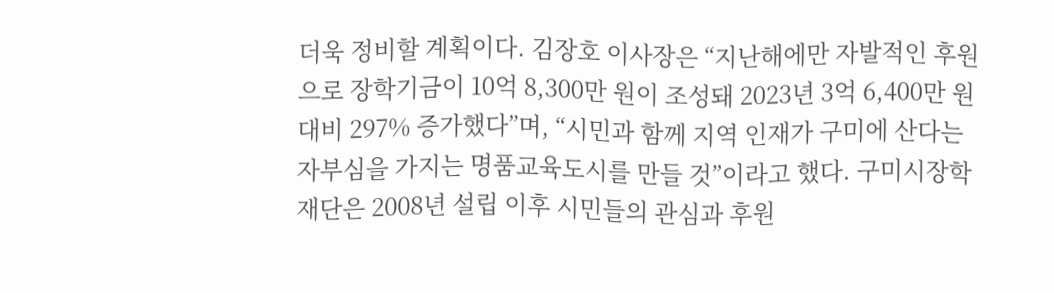더욱 정비할 계획이다. 김장호 이사장은 “지난해에만 자발적인 후원으로 장학기금이 10억 8,300만 원이 조성돼 2023년 3억 6,400만 원 대비 297% 증가했다”며, “시민과 함께 지역 인재가 구미에 산다는 자부심을 가지는 명품교육도시를 만들 것”이라고 했다. 구미시장학재단은 2008년 설립 이후 시민들의 관심과 후원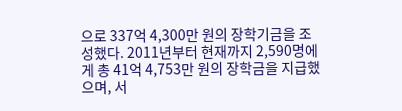으로 337억 4,300만 원의 장학기금을 조성했다. 2011년부터 현재까지 2,590명에게 총 41억 4,753만 원의 장학금을 지급했으며, 서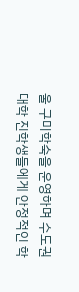울 구미학숙을 운영하며 수도권 대학 진학생들에게 안정적인 학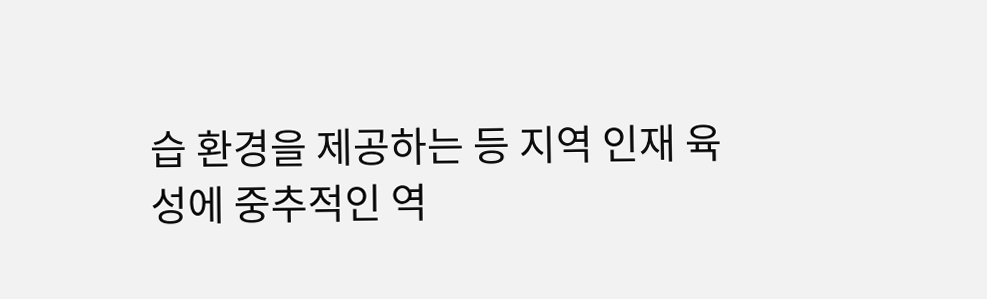습 환경을 제공하는 등 지역 인재 육성에 중추적인 역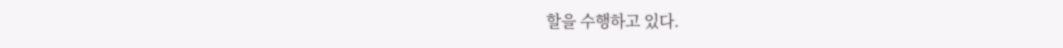할을 수행하고 있다.